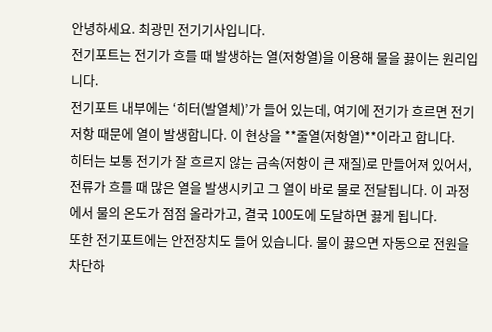안녕하세요. 최광민 전기기사입니다.
전기포트는 전기가 흐를 때 발생하는 열(저항열)을 이용해 물을 끓이는 원리입니다.
전기포트 내부에는 ‘히터(발열체)’가 들어 있는데, 여기에 전기가 흐르면 전기 저항 때문에 열이 발생합니다. 이 현상을 **줄열(저항열)**이라고 합니다.
히터는 보통 전기가 잘 흐르지 않는 금속(저항이 큰 재질)로 만들어져 있어서, 전류가 흐를 때 많은 열을 발생시키고 그 열이 바로 물로 전달됩니다. 이 과정에서 물의 온도가 점점 올라가고, 결국 100도에 도달하면 끓게 됩니다.
또한 전기포트에는 안전장치도 들어 있습니다. 물이 끓으면 자동으로 전원을 차단하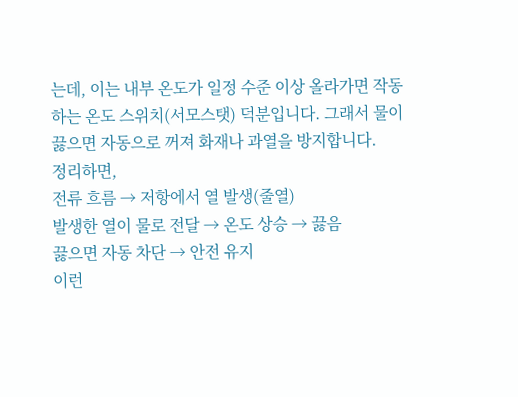는데, 이는 내부 온도가 일정 수준 이상 올라가면 작동하는 온도 스위치(서모스탯) 덕분입니다. 그래서 물이 끓으면 자동으로 꺼져 화재나 과열을 방지합니다.
정리하면,
전류 흐름 → 저항에서 열 발생(줄열)
발생한 열이 물로 전달 → 온도 상승 → 끓음
끓으면 자동 차단 → 안전 유지
이런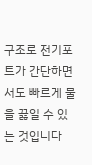구조로 전기포트가 간단하면서도 빠르게 물을 끓일 수 있는 것입니다